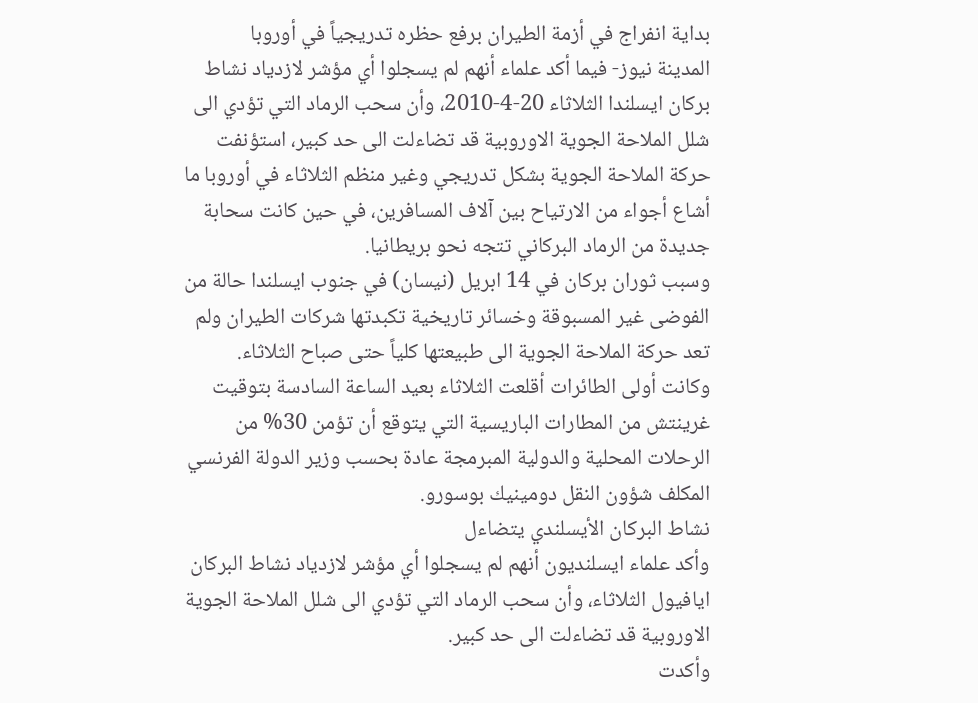بداية انفراج في أزمة الطيران برفع حظره تدريجياً في أوروبا
المدينة نيوز- فيما أكد علماء أنهم لم يسجلوا أي مؤشر لازدياد نشاط بركان ايسلندا الثلاثاء 20-4-2010، وأن سحب الرماد التي تؤدي الى شلل الملاحة الجوية الاوروبية قد تضاءلت الى حد كبير، استؤنفت حركة الملاحة الجوية بشكل تدريجي وغير منظم الثلاثاء في أوروبا ما أشاع أجواء من الارتياح بين آلاف المسافرين، في حين كانت سحابة جديدة من الرماد البركاني تتجه نحو بريطانيا.
وسبب ثوران بركان في 14 ابريل (نيسان) في جنوب ايسلندا حالة من الفوضى غير المسبوقة وخسائر تاريخية تكبدتها شركات الطيران ولم تعد حركة الملاحة الجوية الى طبيعتها كلياً حتى صباح الثلاثاء.
وكانت أولى الطائرات أقلعت الثلاثاء بعيد الساعة السادسة بتوقيت غرينتش من المطارات الباريسية التي يتوقع أن تؤمن 30% من الرحلات المحلية والدولية المبرمجة عادة بحسب وزير الدولة الفرنسي المكلف شؤون النقل دومينيك بوسورو.
نشاط البركان الأيسلندي يتضاءل
وأكد علماء ايسلنديون أنهم لم يسجلوا أي مؤشر لازدياد نشاط البركان ايافيول الثلاثاء، وأن سحب الرماد التي تؤدي الى شلل الملاحة الجوية الاوروبية قد تضاءلت الى حد كبير.
وأكدت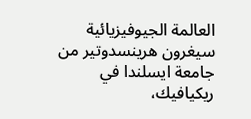العالمة الجيوفيزيائية سيغرون هرينسدوتير من جامعة ايسلندا في ريكيافيك،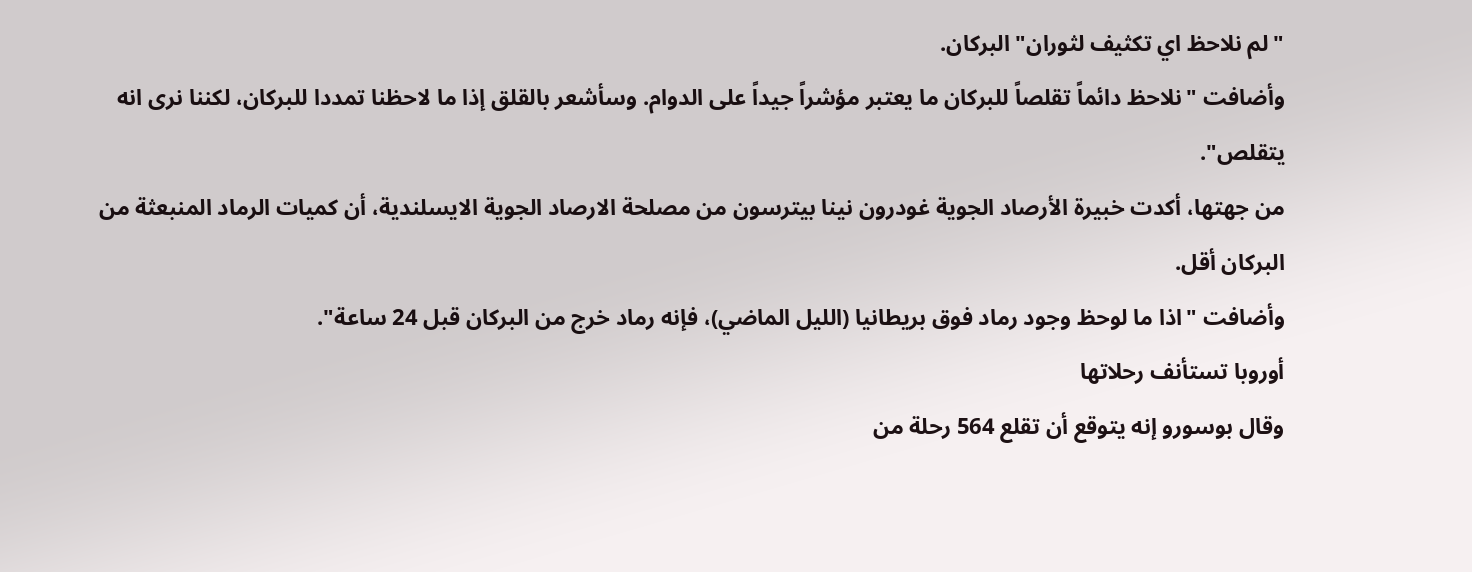"لم نلاحظ اي تكثيف لثوران" البركان.
وأضافت "نلاحظ دائماً تقلصاً للبركان ما يعتبر مؤشراً جيداً على الدوام. وسأشعر بالقلق إذا ما لاحظنا تمددا للبركان، لكننا نرى انه يتقلص".
من جهتها، أكدت خبيرة الأرصاد الجوية غودرون نينا بيترسون من مصلحة الارصاد الجوية الايسلندية، أن كميات الرماد المنبعثة من البركان أقل.
وأضافت "اذا ما لوحظ وجود رماد فوق بريطانيا (الليل الماضي)، فإنه رماد خرج من البركان قبل 24 ساعة".
أوروبا تستأنف رحلاتها
وقال بوسورو إنه يتوقع أن تقلع 564 رحلة من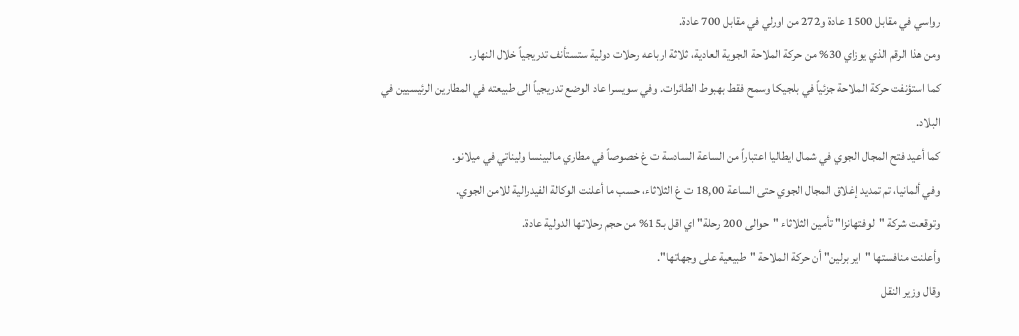رواسي في مقابل 1500 عادة و272 من اورلي في مقابل 700 عادة.
ومن هذا الرقم الذي يوزاي 30% من حركة الملاحة الجوية العادية، ثلاثة ارباعه رحلات دولية ستستأنف تدريجياً خلال النهار.
كما استؤنفت حركة الملاحة جزئياً في بلجيكا وسمح فقط بهبوط الطائرات. وفي سويسرا عاد الوضع تدريجياً الى طبيعته في المطارين الرئيسيين في البلاد.
كما أعيد فتح المجال الجوي في شمال ايطاليا اعتباراً من الساعة السادسة ت غ خصوصاً في مطاري مالبينسا وليناتي في ميلانو.
وفي ألمانيا، تم تمديد إغلاق المجال الجوي حتى الساعة 18,00 ت غ الثلاثاء، حسب ما أعلنت الوكالة الفيدرالية للامن الجوي.
وتوقعت شركة "لوفتهانزا" تأمين الثلاثاء "حوالى 200 رحلة" اي اقل بـ15% من حجم رحلاتها الدولية عادة.
وأعلنت منافستها "اير برلين" أن حركة الملاحة "طبيعية على وجهاتها".
وقال وزير النقل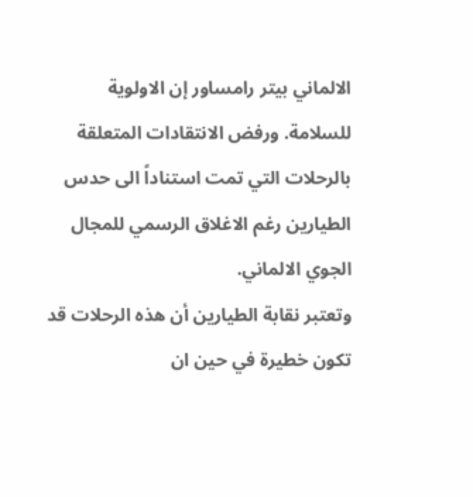الالماني بيتر رامساور إن الاولوية للسلامة. ورفض الانتقادات المتعلقة بالرحلات التي تمت استناداً الى حدس الطيارين رغم الاغلاق الرسمي للمجال الجوي الالماني.
وتعتبر نقابة الطيارين أن هذه الرحلات قد تكون خطيرة في حين ان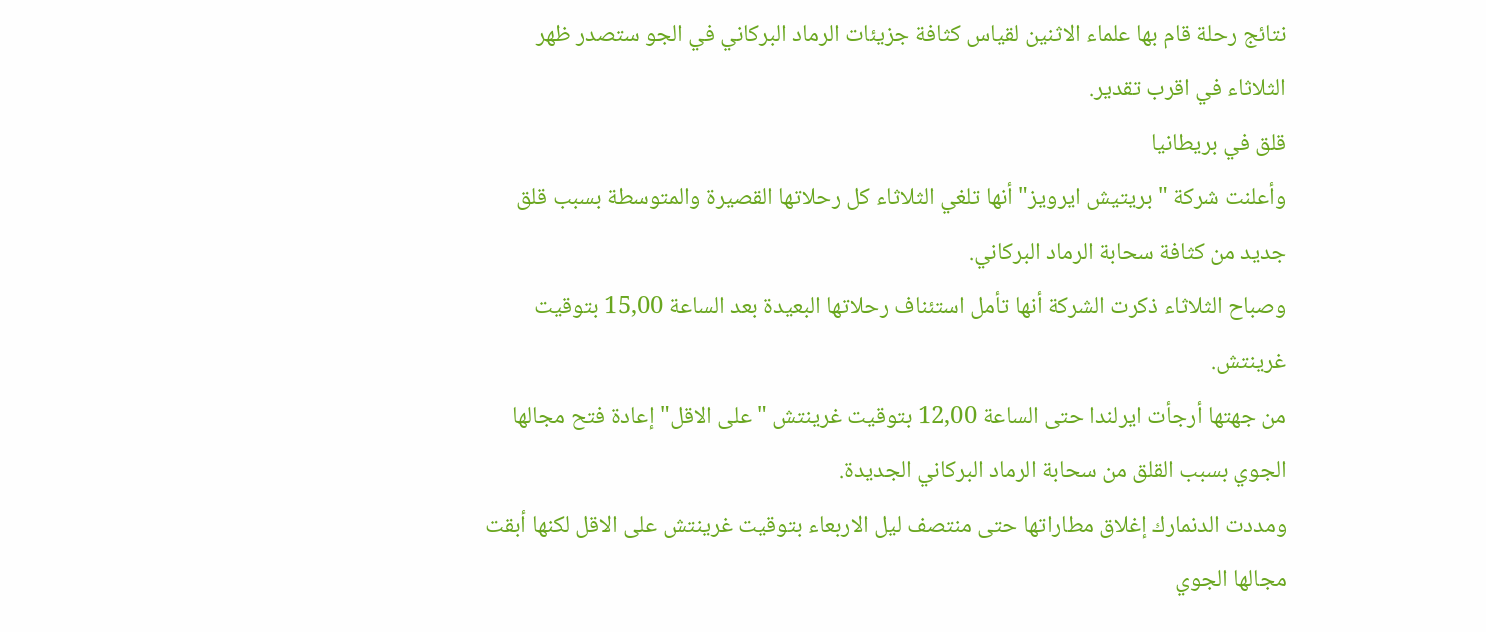نتائج رحلة قام بها علماء الاثنين لقياس كثافة جزيئات الرماد البركاني في الجو ستصدر ظهر الثلاثاء في اقرب تقدير.
قلق في بريطانيا
وأعلنت شركة "بريتيش ايرويز" أنها تلغي الثلاثاء كل رحلاتها القصيرة والمتوسطة بسبب قلق جديد من كثافة سحابة الرماد البركاني.
وصباح الثلاثاء ذكرت الشركة أنها تأمل استئناف رحلاتها البعيدة بعد الساعة 15,00 بتوقيت غرينتش.
من جهتها أرجأت ايرلندا حتى الساعة 12,00 بتوقيت غرينتش "على الاقل" إعادة فتح مجالها الجوي بسبب القلق من سحابة الرماد البركاني الجديدة.
ومددت الدنمارك إغلاق مطاراتها حتى منتصف ليل الاربعاء بتوقيت غرينتش على الاقل لكنها أبقت مجالها الجوي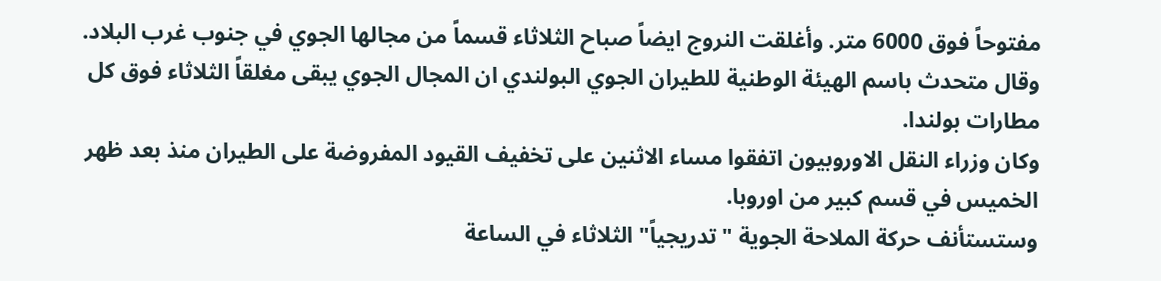مفتوحاً فوق 6000 متر. وأغلقت النروج ايضاً صباح الثلاثاء قسماً من مجالها الجوي في جنوب غرب البلاد.
وقال متحدث باسم الهيئة الوطنية للطيران الجوي البولندي ان المجال الجوي يبقى مغلقاً الثلاثاء فوق كل مطارات بولندا.
وكان وزراء النقل الاوروبيون اتفقوا مساء الاثنين على تخفيف القيود المفروضة على الطيران منذ بعد ظهر الخميس في قسم كبير من اوروبا.
وستستأنف حركة الملاحة الجوية "تدريجياً" الثلاثاء في الساعة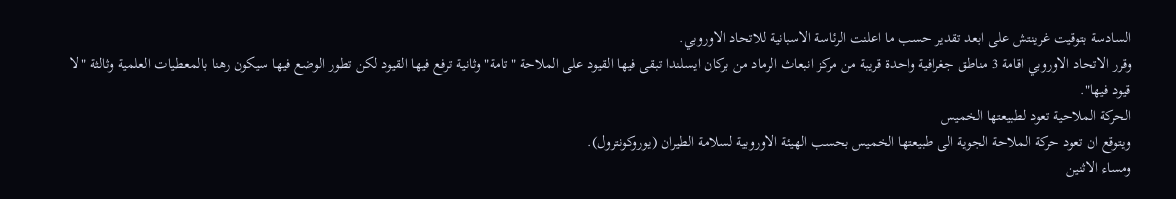السادسة بتوقيت غرينتش على ابعد تقدير حسب ما اعلنت الرئاسة الاسبانية للاتحاد الاوروبي.
وقرر الاتحاد الاوروبي اقامة 3 مناطق جغرافية واحدة قريبة من مركز انبعاث الرماد من بركان ايسلندا تبقى فيها القيود على الملاحة "تامة" وثانية ترفع فيها القيود لكن تطور الوضع فيها سيكون رهنا بالمعطيات العلمية وثالثة "لا قيود فيها".
الحركة الملاحية تعود لطبيعتها الخميس
ويتوقع ان تعود حركة الملاحة الجوية الى طبيعتها الخميس بحسب الهيئة الاوروبية لسلامة الطيران (يوروكونترول).
ومساء الاثنين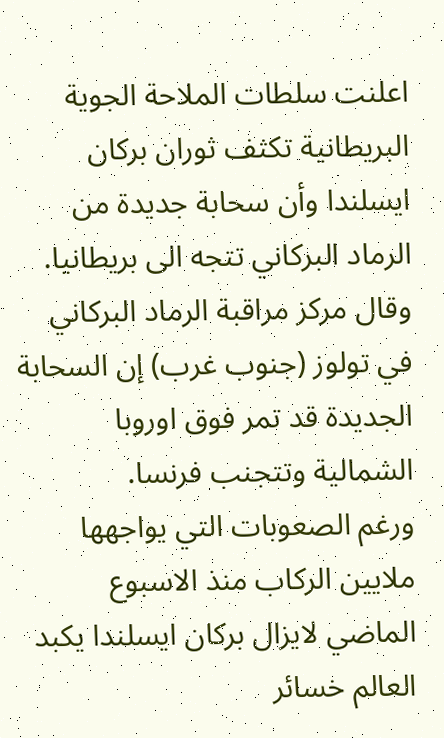اعلنت سلطات الملاحة الجوية البريطانية تكثف ثوران بركان ايسلندا وأن سحابة جديدة من الرماد البركاني تتجه الى بريطانيا.
وقال مركز مراقبة الرماد البركاني في تولوز (جنوب غرب) إن السحابة الجديدة قد تمر فوق اوروبا الشمالية وتتجنب فرنسا.
ورغم الصعوبات التي يواجهها ملايين الركاب منذ الاسبوع الماضي لايزال بركان ايسلندا يكبد العالم خسائر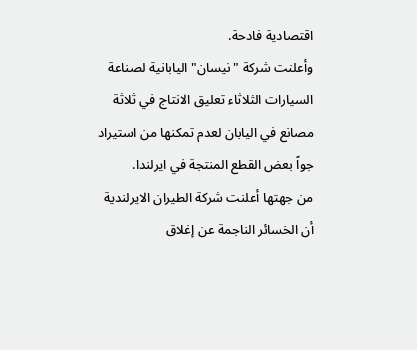اقتصادية فادحة.
وأعلنت شركة "نيسان" اليابانية لصناعة السيارات الثلاثاء تعليق الانتاج في ثلاثة مصانع في اليابان لعدم تمكنها من استيراد جواً بعض القطع المنتجة في ايرلندا.
من جهتها أعلنت شركة الطيران الايرلندية أن الخسائر الناجمة عن إغلاق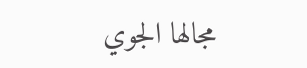مجالها الجوي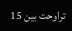تراوحت بين 15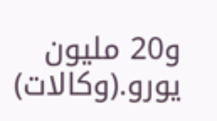و20 مليون يورو.(وكالات)